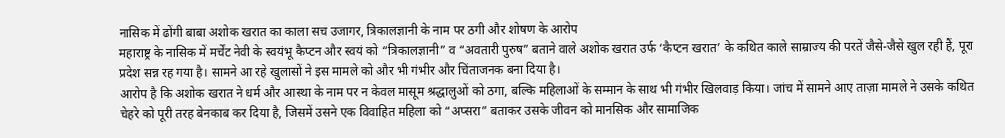नासिक में ढोंगी बाबा अशोक खरात का काला सच उजागर, त्रिकालज्ञानी के नाम पर ठगी और शोषण के आरोप
महाराष्ट्र के नासिक में मर्चेंट नेवी के स्वयंभू कैप्टन और स्वयं को “त्रिकालज्ञानी” व “अवतारी पुरुष” बताने वाले अशोक खरात उर्फ ‘कैप्टन खरात’ के कथित काले साम्राज्य की परतें जैसे-जैसे खुल रही हैं, पूरा प्रदेश सन्न रह गया है। सामने आ रहे खुलासों ने इस मामले को और भी गंभीर और चिंताजनक बना दिया है।
आरोप है कि अशोक खरात ने धर्म और आस्था के नाम पर न केवल मासूम श्रद्धालुओं को ठगा, बल्कि महिलाओं के सम्मान के साथ भी गंभीर खिलवाड़ किया। जांच में सामने आए ताज़ा मामले ने उसके कथित चेहरे को पूरी तरह बेनकाब कर दिया है, जिसमें उसने एक विवाहित महिला को “अप्सरा” बताकर उसके जीवन को मानसिक और सामाजिक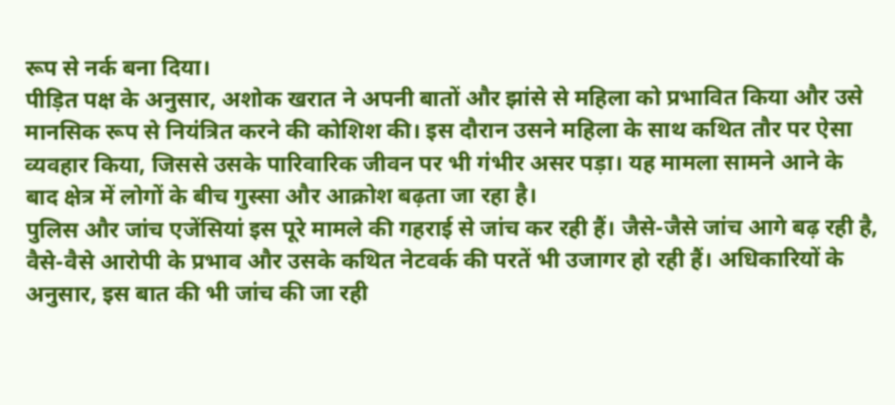रूप से नर्क बना दिया।
पीड़ित पक्ष के अनुसार, अशोक खरात ने अपनी बातों और झांसे से महिला को प्रभावित किया और उसे मानसिक रूप से नियंत्रित करने की कोशिश की। इस दौरान उसने महिला के साथ कथित तौर पर ऐसा व्यवहार किया, जिससे उसके पारिवारिक जीवन पर भी गंभीर असर पड़ा। यह मामला सामने आने के बाद क्षेत्र में लोगों के बीच गुस्सा और आक्रोश बढ़ता जा रहा है।
पुलिस और जांच एजेंसियां इस पूरे मामले की गहराई से जांच कर रही हैं। जैसे-जैसे जांच आगे बढ़ रही है, वैसे-वैसे आरोपी के प्रभाव और उसके कथित नेटवर्क की परतें भी उजागर हो रही हैं। अधिकारियों के अनुसार, इस बात की भी जांच की जा रही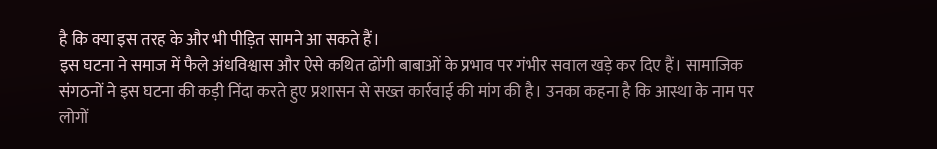है कि क्या इस तरह के और भी पीड़ित सामने आ सकते हैं।
इस घटना ने समाज में फैले अंधविश्वास और ऐसे कथित ढोंगी बाबाओं के प्रभाव पर गंभीर सवाल खड़े कर दिए हैं। सामाजिक संगठनों ने इस घटना की कड़ी निंदा करते हुए प्रशासन से सख्त कार्रवाई की मांग की है। उनका कहना है कि आस्था के नाम पर लोगों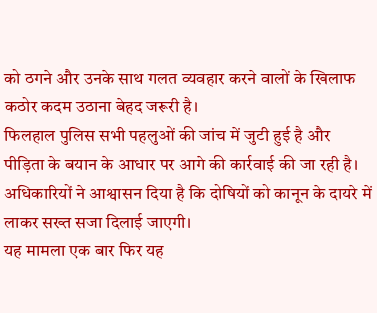को ठगने और उनके साथ गलत व्यवहार करने वालों के खिलाफ कठोर कदम उठाना बेहद जरूरी है।
फिलहाल पुलिस सभी पहलुओं की जांच में जुटी हुई है और पीड़िता के बयान के आधार पर आगे की कार्रवाई की जा रही है। अधिकारियों ने आश्वासन दिया है कि दोषियों को कानून के दायरे में लाकर सख्त सजा दिलाई जाएगी।
यह मामला एक बार फिर यह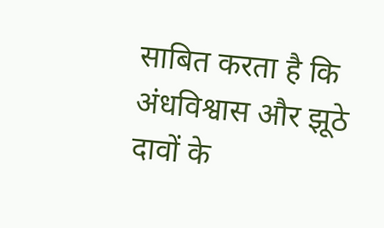साबित करता है कि अंधविश्वास और झूठे दावों के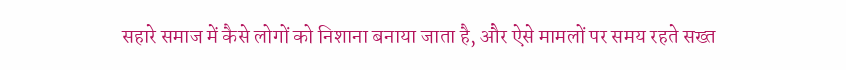सहारे समाज में कैसे लोगों को निशाना बनाया जाता है, और ऐसे मामलों पर समय रहते सख्त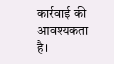कार्रवाई की आवश्यकता है।